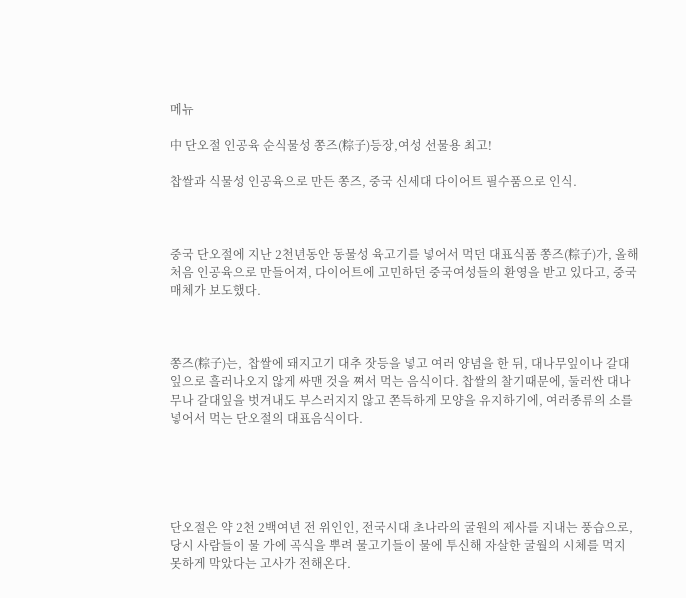메뉴

中 단오절 인공육 순식물성 쫑즈(粽子)등장,여성 선물용 최고!

찹쌀과 식물성 인공육으로 만든 쫑즈, 중국 신세대 다이어트 필수품으로 인식.



중국 단오절에 지난 2천년동안 동물성 육고기를 넣어서 먹던 대표식품 쫑즈(粽子)가, 올해처음 인공육으로 만들어져, 다이어트에 고민하던 중국여성들의 환영을 받고 있다고, 중국매체가 보도했다.



쫑즈(粽子)는,  찹쌀에 돼지고기 대추 잣등을 넣고 여러 양념을 한 뒤, 대나무잎이나 갈대잎으로 흘러나오지 않게 싸맨 것을 쪄서 먹는 음식이다. 찹쌀의 찰기때문에, 둘러싼 대나무나 갈대잎을 벗겨내도 부스러지지 않고 쫀득하게 모양을 유지하기에, 여러종류의 소를 넣어서 먹는 단오절의 대표음식이다.





단오절은 약 2천 2백여년 전 위인인, 전국시대 초나라의 굴원의 제사를 지내는 풍습으로, 당시 사람들이 물 가에 곡식을 뿌려 물고기들이 물에 투신해 자살한 굴월의 시체를 먹지 못하게 막았다는 고사가 전해온다.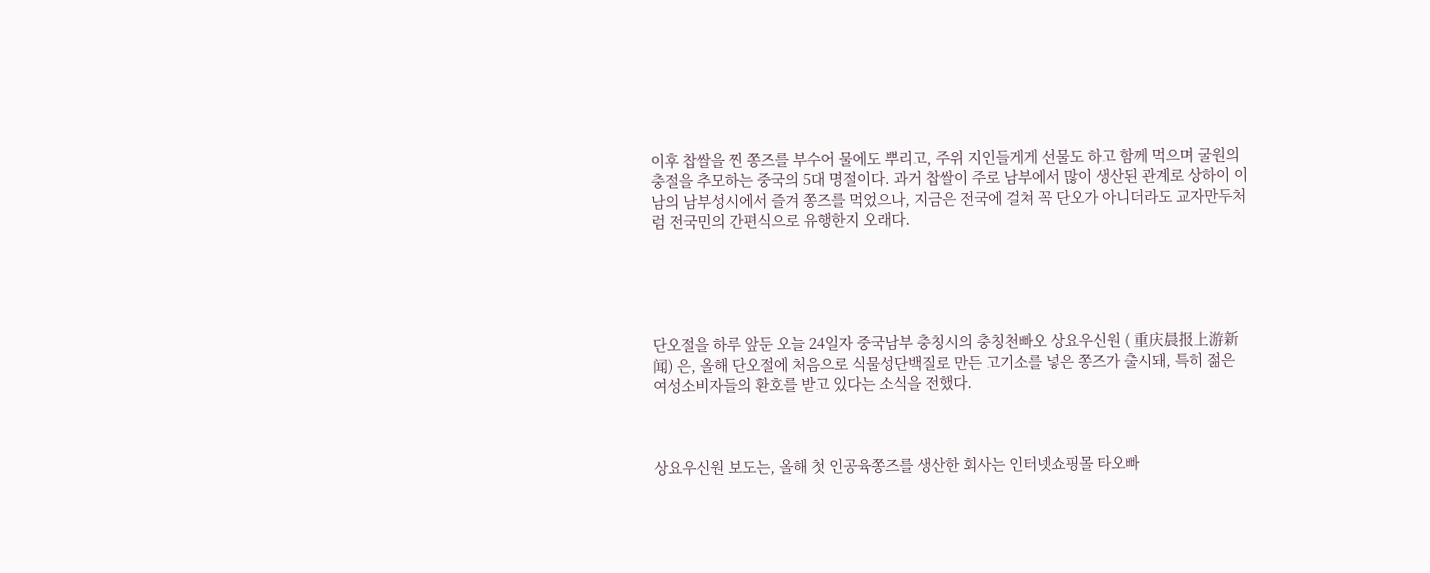이후 찹쌀을 찐 쫑즈를 부수어 물에도 뿌리고, 주위 지인들게게 선물도 하고 함께 먹으며 굴원의 충절을 추모하는 중국의 5대 명절이다. 과거 찹쌀이 주로 남부에서 많이 생산된 관계로 상하이 이남의 남부성시에서 즐겨 쫑즈를 먹었으나, 지금은 전국에 걸쳐 꼭 단오가 아니더라도 교자만두처럼 전국민의 간편식으로 유행한지 오래다.





단오절을 하루 앞둔 오늘 24일자 중국남부 충칭시의 충칭천빠오 상요우신원 ( 重庆晨报上游新闻) 은, 올해 단오절에 처음으로 식물성단백질로 만든 고기소를 넣은 쫑즈가 출시돼, 특히 젊은 여성소비자들의 환호를 받고 있다는 소식을 전했다.



상요우신원 보도는, 올해 첫 인공육쫑즈를 생산한 회사는 인터넷쇼핑몰 타오빠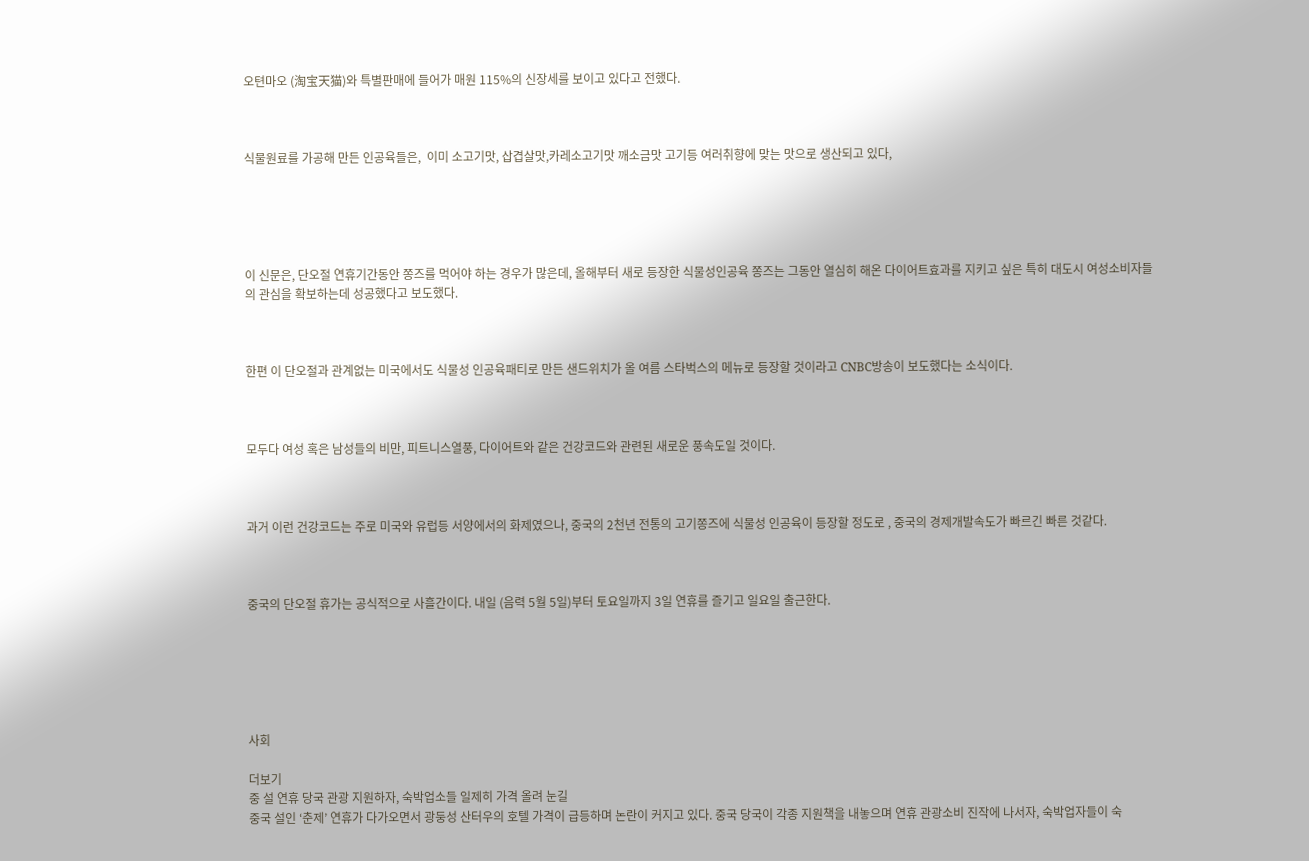오텬마오 (淘宝天猫)와 특별판매에 들어가 매원 115%의 신장세를 보이고 있다고 전했다.



식물원료를 가공해 만든 인공육들은,  이미 소고기맛, 삽겹살맛,카레소고기맛 깨소금맛 고기등 여러취향에 맞는 맛으로 생산되고 있다,





이 신문은, 단오절 연휴기간동안 쫑즈를 먹어야 하는 경우가 많은데, 올해부터 새로 등장한 식물성인공육 쫑즈는 그동안 열심히 해온 다이어트효과를 지키고 싶은 특히 대도시 여성소비자들의 관심을 확보하는데 성공했다고 보도했다.



한편 이 단오절과 관계없는 미국에서도 식물성 인공육패티로 만든 샌드위치가 올 여름 스타벅스의 메뉴로 등장할 것이라고 CNBC방송이 보도했다는 소식이다.



모두다 여성 혹은 남성들의 비만, 피트니스열풍, 다이어트와 같은 건강코드와 관련된 새로운 풍속도일 것이다.



과거 이런 건강코드는 주로 미국와 유럽등 서양에서의 화제였으나, 중국의 2천년 전통의 고기쫑즈에 식물성 인공육이 등장할 정도로 , 중국의 경제개발속도가 빠르긴 빠른 것같다.



중국의 단오절 휴가는 공식적으로 사흘간이다. 내일 (음력 5월 5일)부터 토요일까지 3일 연휴를 즐기고 일요일 출근한다.






사회

더보기
중 설 연휴 당국 관광 지원하자, 숙박업소들 일제히 가격 올려 눈길
중국 설인 ‘춘제’ 연휴가 다가오면서 광둥성 산터우의 호텔 가격이 급등하며 논란이 커지고 있다. 중국 당국이 각종 지원책을 내놓으며 연휴 관광소비 진작에 나서자, 숙박업자들이 숙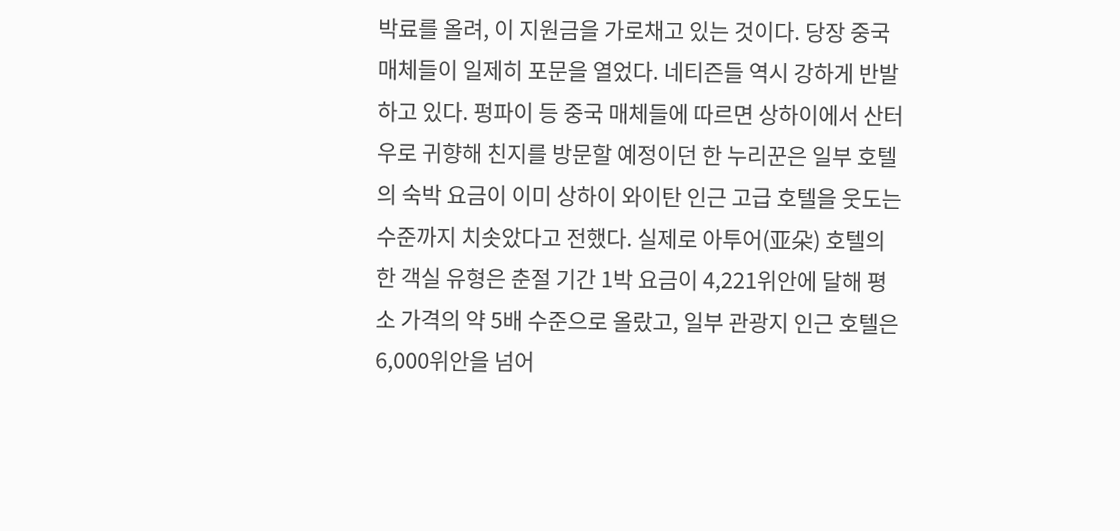박료를 올려, 이 지원금을 가로채고 있는 것이다. 당장 중국 매체들이 일제히 포문을 열었다. 네티즌들 역시 강하게 반발하고 있다. 펑파이 등 중국 매체들에 따르면 상하이에서 산터우로 귀향해 친지를 방문할 예정이던 한 누리꾼은 일부 호텔의 숙박 요금이 이미 상하이 와이탄 인근 고급 호텔을 웃도는 수준까지 치솟았다고 전했다. 실제로 아투어(亚朵) 호텔의 한 객실 유형은 춘절 기간 1박 요금이 4,221위안에 달해 평소 가격의 약 5배 수준으로 올랐고, 일부 관광지 인근 호텔은 6,000위안을 넘어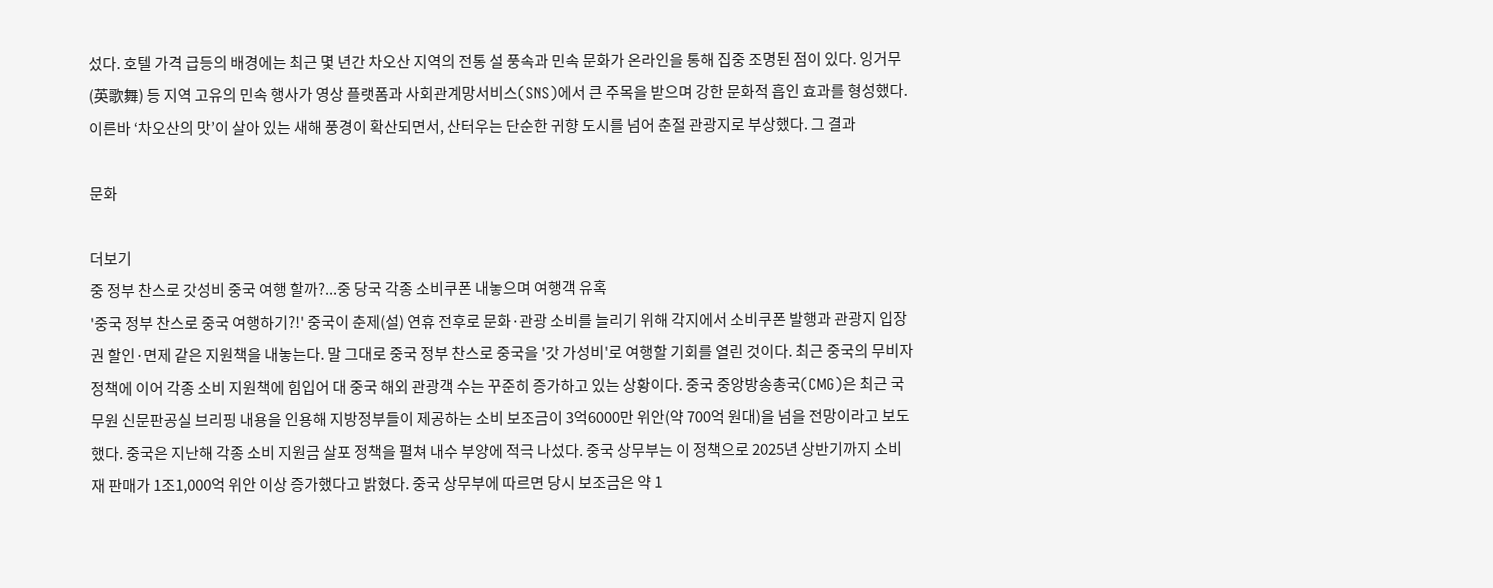섰다. 호텔 가격 급등의 배경에는 최근 몇 년간 차오산 지역의 전통 설 풍속과 민속 문화가 온라인을 통해 집중 조명된 점이 있다. 잉거무(英歌舞) 등 지역 고유의 민속 행사가 영상 플랫폼과 사회관계망서비스(SNS)에서 큰 주목을 받으며 강한 문화적 흡인 효과를 형성했다. 이른바 ‘차오산의 맛’이 살아 있는 새해 풍경이 확산되면서, 산터우는 단순한 귀향 도시를 넘어 춘절 관광지로 부상했다. 그 결과

문화

더보기
중 정부 찬스로 갓성비 중국 여행 할까?...중 당국 각종 소비쿠폰 내놓으며 여행객 유혹
'중국 정부 찬스로 중국 여행하기?!' 중국이 춘제(설) 연휴 전후로 문화·관광 소비를 늘리기 위해 각지에서 소비쿠폰 발행과 관광지 입장권 할인·면제 같은 지원책을 내놓는다. 말 그대로 중국 정부 찬스로 중국을 '갓 가성비'로 여행할 기회를 열린 것이다. 최근 중국의 무비자 정책에 이어 각종 소비 지원책에 힘입어 대 중국 해외 관광객 수는 꾸준히 증가하고 있는 상황이다. 중국 중앙방송총국(CMG)은 최근 국무원 신문판공실 브리핑 내용을 인용해 지방정부들이 제공하는 소비 보조금이 3억6000만 위안(약 700억 원대)을 넘을 전망이라고 보도했다. 중국은 지난해 각종 소비 지원금 살포 정책을 펼쳐 내수 부양에 적극 나섰다. 중국 상무부는 이 정책으로 2025년 상반기까지 소비재 판매가 1조1,000억 위안 이상 증가했다고 밝혔다. 중국 상무부에 따르면 당시 보조금은 약 1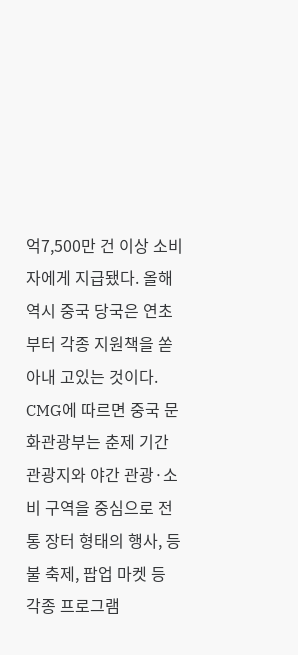억7,500만 건 이상 소비자에게 지급됐다. 올해 역시 중국 당국은 연초부터 각종 지원책을 쏟아내 고있는 것이다. CMG에 따르면 중국 문화관광부는 춘제 기간 관광지와 야간 관광·소비 구역을 중심으로 전통 장터 형태의 행사, 등불 축제, 팝업 마켓 등 각종 프로그램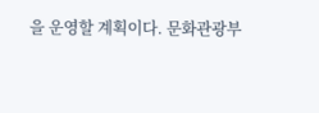을 운영할 계획이다. 문화관광부